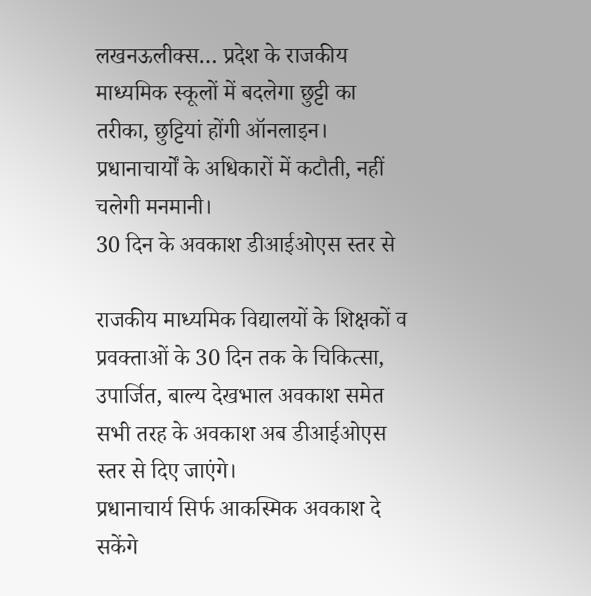लखनऊलीक्स… प्रदेश के राजकीय माध्यमिक स्कूलों में बदलेगा छुट्टी का तरीका, छुट्टियां होंगी ऑनलाइन। प्रधानाचार्यों के अधिकारों में कटौती, नहीं चलेगी मनमानी।
30 दिन के अवकाश डीआईओएस स्तर से

राजकीय माध्यमिक विद्यालयों के शिक्षकों व प्रवक्ताओं के 30 दिन तक के चिकित्सा, उपार्जित, बाल्य देखभाल अवकाश समेत सभी तरह के अवकाश अब डीआईओएस स्तर से दिए जाएंगे।
प्रधानाचार्य सिर्फ आकस्मिक अवकाश दे सकेंगे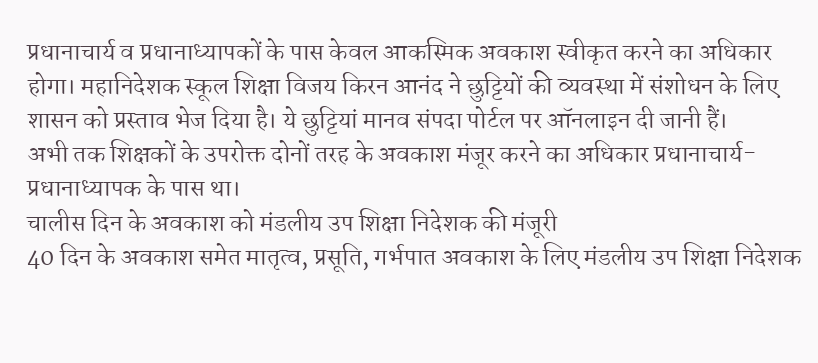प्रधानाचार्य व प्रधानाध्यापकों के पास केवल आकस्मिक अवकाश स्वीकृत करने का अधिकार होगा। महानिदेशक स्कूल शिक्षा विजय किरन आनंद ने छुट्टियों की व्यवस्था में संशोधन के लिए शासन को प्रस्ताव भेज दिया है। ये छुट्टियां मानव संपदा पोर्टल पर ऑनलाइन दी जानी हैं।
अभी तक शिक्षकों के उपरोक्त दोनों तरह के अवकाश मंजूर करने का अधिकार प्रधानाचार्य-प्रधानाध्यापक के पास था।
चालीस दिन के अवकाश को मंडलीय उप शिक्षा निदेशक की मंजूरी
40 दिन के अवकाश समेत मातृत्व, प्रसूति, गर्भपात अवकाश के लिए मंडलीय उप शिक्षा निदेशक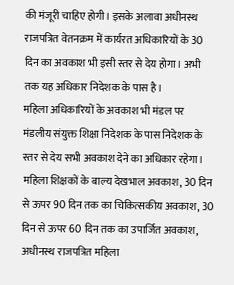की मंजूरी चाहिए होगी। इसके अलावा अधीनस्थ राजपत्रित वेतनक्रम में कार्यरत अधिकारियों के 30 दिन का अवकाश भी इसी स्तर से देय होगा। अभी तक यह अधिकार निदेशक के पास है।
महिला अधिकारियों के अवकाश भी मंडल पर
मंडलीय संयुक्त शिक्षा निदेशक के पास निदेशक के स्तर से देय सभी अवकाश देने का अधिकार रहेगा। महिला शिक्षकों के बाल्य देखभाल अवकाश, 30 दिन से ऊपर 90 दिन तक का चिकित्सकीय अवकाश, 30 दिन से ऊपर 60 दिन तक का उपार्जित अवकाश, अधीनस्थ राजपत्रित महिला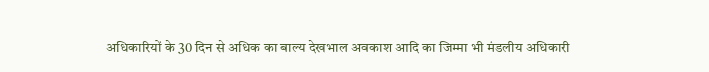अधिकारियों के 30 दिन से अधिक का बाल्य देखभाल अवकाश आदि का जिम्मा भी मंडलीय अधिकारी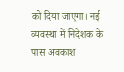को दिया जाएगा। नई व्यवस्था में निदेशक के पास अवकाश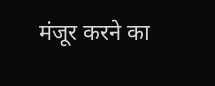मंजूर करने का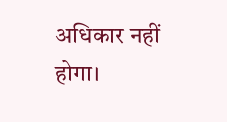अधिकार नहीं होगा।